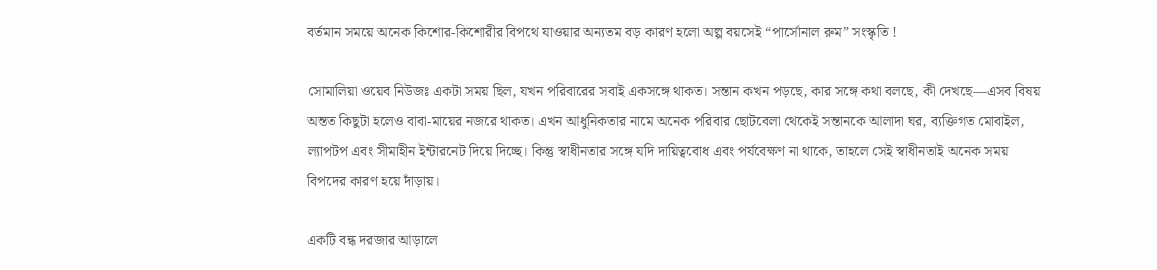বর্তমান সময়ে অনেক কিশোর-কিশোরীর বিপথে যাওয়ার অন্যতম বড় কারণ হলো অল্প বয়সেই “পার্সোনাল রুম” সংস্কৃতি !

সোমালিয়া ওয়েব নিউজঃ একটা সময় ছিল, যখন পরিবারের সবাই একসঙ্গে থাকত। সন্তান কখন পড়ছে, কার সঙ্গে কথা বলছে, কী দেখছে—এসব বিষয় অন্তত কিছুটা হলেও বাবা-মায়ের নজরে থাকত। এখন আধুনিকতার নামে অনেক পরিবার ছোটবেলা থেকেই সন্তানকে আলাদা ঘর, ব্যক্তিগত মোবাইল, ল্যাপটপ এবং সীমাহীন ইন্টারনেট দিয়ে দিচ্ছে। কিন্তু স্বাধীনতার সঙ্গে যদি দায়িত্ববোধ এবং পর্যবেক্ষণ না থাকে, তাহলে সেই স্বাধীনতাই অনেক সময় বিপদের কারণ হয়ে দাঁড়ায়।

একটি বন্ধ দরজার আড়ালে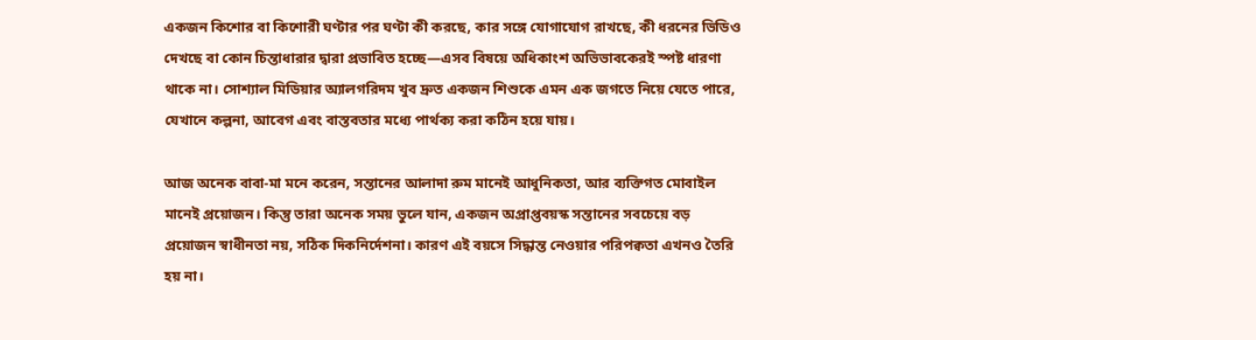একজন কিশোর বা কিশোরী ঘণ্টার পর ঘণ্টা কী করছে, কার সঙ্গে যোগাযোগ রাখছে, কী ধরনের ভিডিও দেখছে বা কোন চিন্তাধারার দ্বারা প্রভাবিত হচ্ছে—এসব বিষয়ে অধিকাংশ অভিভাবকেরই স্পষ্ট ধারণা থাকে না। সোশ্যাল মিডিয়ার অ্যালগরিদম খুব দ্রুত একজন শিশুকে এমন এক জগতে নিয়ে যেতে পারে, যেখানে কল্পনা, আবেগ এবং বাস্তবতার মধ্যে পার্থক্য করা কঠিন হয়ে যায়।

আজ অনেক বাবা-মা মনে করেন, সন্তানের আলাদা রুম মানেই আধুনিকতা, আর ব্যক্তিগত মোবাইল মানেই প্রয়োজন। কিন্তু তারা অনেক সময় ভুলে যান, একজন অপ্রাপ্তবয়স্ক সন্তানের সবচেয়ে বড় প্রয়োজন স্বাধীনতা নয়, সঠিক দিকনির্দেশনা। কারণ এই বয়সে সিদ্ধান্ত নেওয়ার পরিপক্বতা এখনও তৈরি হয় না।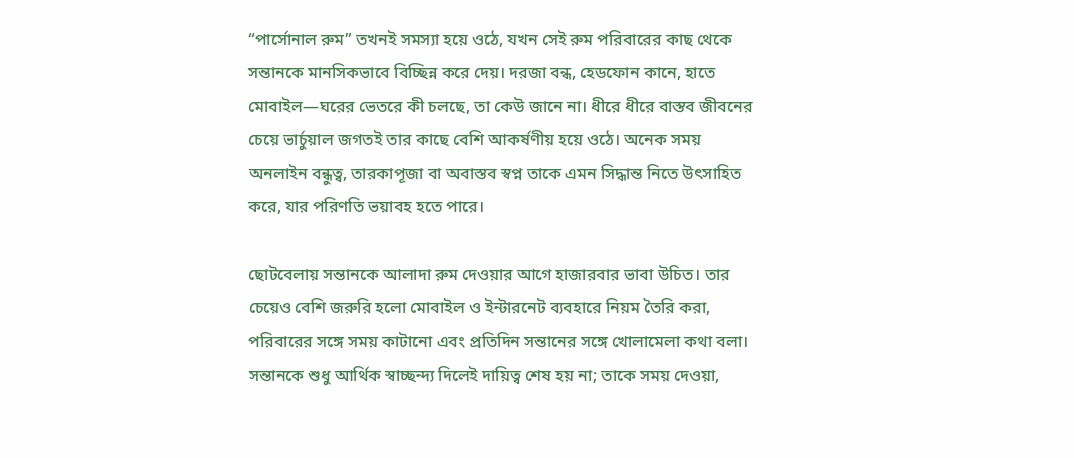“পার্সোনাল রুম” তখনই সমস্যা হয়ে ওঠে, যখন সেই রুম পরিবারের কাছ থেকে সন্তানকে মানসিকভাবে বিচ্ছিন্ন করে দেয়। দরজা বন্ধ, হেডফোন কানে, হাতে মোবাইল—ঘরের ভেতরে কী চলছে, তা কেউ জানে না। ধীরে ধীরে বাস্তব জীবনের চেয়ে ভার্চুয়াল জগতই তার কাছে বেশি আকর্ষণীয় হয়ে ওঠে। অনেক সময় অনলাইন বন্ধুত্ব, তারকাপূজা বা অবাস্তব স্বপ্ন তাকে এমন সিদ্ধান্ত নিতে উৎসাহিত করে, যার পরিণতি ভয়াবহ হতে পারে।

ছোটবেলায় সন্তানকে আলাদা রুম দেওয়ার আগে হাজারবার ভাবা উচিত। তার চেয়েও বেশি জরুরি হলো মোবাইল ও ইন্টারনেট ব্যবহারে নিয়ম তৈরি করা, পরিবারের সঙ্গে সময় কাটানো এবং প্রতিদিন সন্তানের সঙ্গে খোলামেলা কথা বলা। সন্তানকে শুধু আর্থিক স্বাচ্ছন্দ্য দিলেই দায়িত্ব শেষ হয় না; তাকে সময় দেওয়া,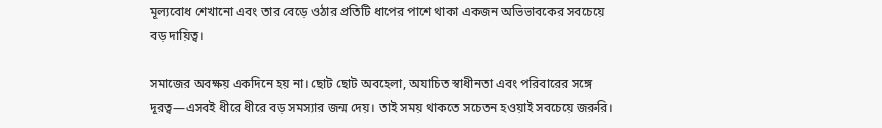মূল্যবোধ শেখানো এবং তার বেড়ে ওঠার প্রতিটি ধাপের পাশে থাকা একজন অভিভাবকের সবচেয়ে বড় দায়িত্ব।

সমাজের অবক্ষয় একদিনে হয় না। ছোট ছোট অবহেলা, অযাচিত স্বাধীনতা এবং পরিবারের সঙ্গে দূরত্ব—এসবই ধীরে ধীরে বড় সমস্যার জন্ম দেয়। তাই সময় থাকতে সচেতন হওয়াই সবচেয়ে জরুরি।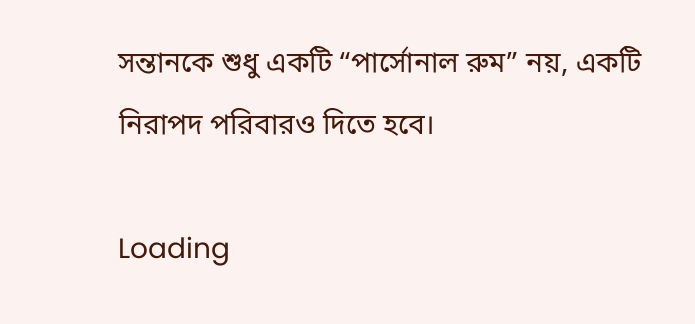সন্তানকে শুধু একটি “পার্সোনাল রুম” নয়, একটি নিরাপদ পরিবারও দিতে হবে।

Loading